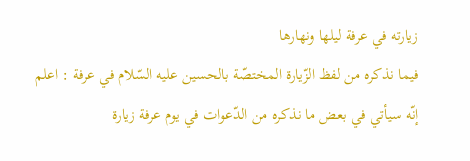زيارته في عرفة ليلها ونهارها
فيما نذكره من لفظ الزّيارة المختصّة بالحسين عليه السّلام في عرفة : اعلم إنّه سيأتي في بعض ما نذكره من الدّعوات في يوم عرفة زيارة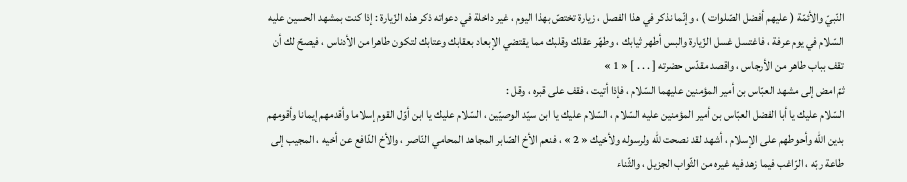النّبيّ والأئمّة ( عليهم أفضل الصّلوات ) ، وإنّما نذكر في هذا الفصل ، زيارة تختصّ بهذا اليوم ، غير داخلة في دعواته ذكر هذه الزّيارة : إذا كنت بمشهد الحسين عليه السّلام في يوم عرفة ، فاغتسل غسل الزّيارة والبس أطهر ثيابك ، وطهّر عقلك وقلبك مما يقتضي الإبعاد بعقابك وعتابك لتكون طاهرا من الأدناس ، فيصحّ لك أن تقف بباب طاهر من الأرجاس ، واقصد مقدّس حضرته [ . . . ] « 1 »
ثمّ امض إلى مشهد العبّاس بن أمير المؤمنين عليهما السّلام ، فإذا أتيت ، فقف على قبره ، وقل :
السّلام عليك يا أبا الفضل العبّاس بن أمير المؤمنين عليه السّلام ، السّلام عليك يا ابن سيّد الوصيّين ، السّلام عليك يا ابن أوّل القوم إسلاما وأقدمهم إيمانا وأقومهم بدين اللّه وأحوطهم على الإسلام ، أشهد لقد نصحت للّه ولرسوله ولأخيك « 2 » ، فنعم الأخ الصّابر المجاهد المحامي النّاصر ، والأخ الدّافع عن أخيه ، المجيب إلى طاعة ربّه ، الرّاغب فيما زهد فيه غيره من الثّواب الجزيل ، والثّناء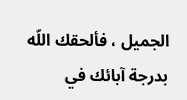الجميل ، فألحقك اللّه بدرجة آبائك في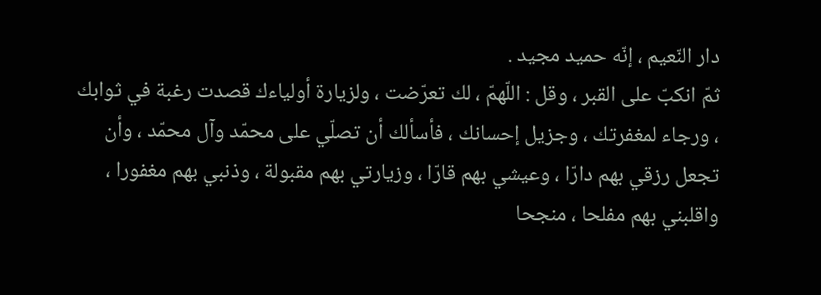دار النّعيم ، إنّه حميد مجيد .
ثمّ انكبّ على القبر ، وقل : اللّهمّ ، لك تعرّضت ، ولزيارة أولياءك قصدت رغبة في ثوابك ، ورجاء لمغفرتك ، وجزيل إحسانك ، فأسألك أن تصلّي على محمّد وآل محمّد ، وأن تجعل رزقي بهم دارّا ، وعيشي بهم قارّا ، وزيارتي بهم مقبولة ، وذنبي بهم مغفورا ، واقلبني بهم مفلحا ، منجحا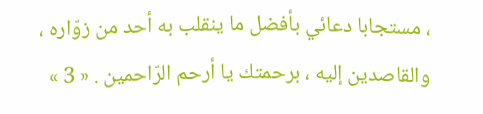، مستجابا دعائي بأفضل ما ينقلب به أحد من زوّاره ، والقاصدين إليه ، برحمتك يا أرحم الرّاحمين . « 3 »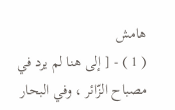هامش
( 1 ) - [ إلى هنا لم يرد في مصباح الزّائر ، وفي البحار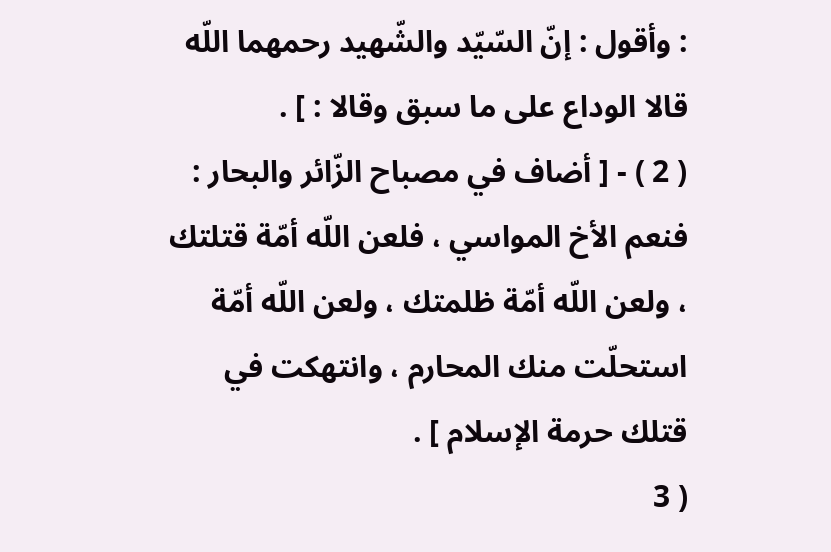: وأقول : إنّ السّيّد والشّهيد رحمهما اللّه قالا الوداع على ما سبق وقالا : ] .
( 2 ) - [ أضاف في مصباح الزّائر والبحار : فنعم الأخ المواسي ، فلعن اللّه أمّة قتلتك ، ولعن اللّه أمّة ظلمتك ، ولعن اللّه أمّة استحلّت منك المحارم ، وانتهكت في قتلك حرمة الإسلام ] .
( 3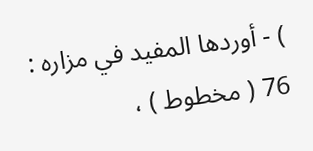) - أوردها المفيد في مزاره : 76 ( مخطوط ) ،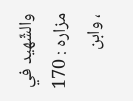والشّهيد في مزاره : 170 ، وابن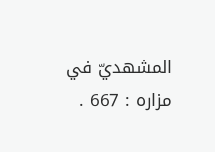المشهديّ في مزاره : 667 .